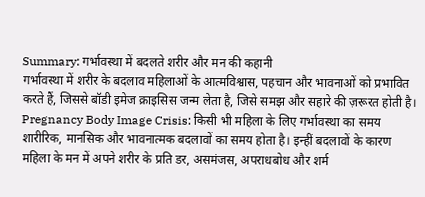Summary: गर्भावस्था में बदलते शरीर और मन की कहानी
गर्भावस्था में शरीर के बदलाव महिलाओं के आत्मविश्वास, पहचान और भावनाओं को प्रभावित करते हैं, जिससे बॉडी इमेज क्राइसिस जन्म लेता है, जिसे समझ और सहारे की ज़रूरत होती है।
Pregnancy Body Image Crisis: किसी भी महिला के लिए गर्भावस्था का समय शारीरिक, मानसिक और भावनात्मक बदलावों का समय होता है। इन्हीं बदलावों के कारण महिला के मन में अपने शरीर के प्रति डर, असमंजस, अपराधबोध और शर्म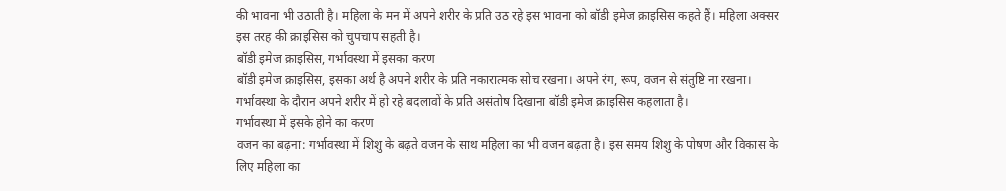की भावना भी उठाती है। महिला के मन में अपने शरीर के प्रति उठ रहे इस भावना को बॉडी इमेज क्राइसिस कहते हैं। महिला अक्सर इस तरह की क्राइसिस को चुपचाप सहती है।
बॉडी इमेज क्राइसिस, गर्भावस्था में इसका करण
बॉडी इमेज क्राइसिस, इसका अर्थ है अपने शरीर के प्रति नकारात्मक सोच रखना। अपने रंग, रूप, वजन से संतुष्टि ना रखना। गर्भावस्था के दौरान अपने शरीर में हो रहे बदलावों के प्रति असंतोष दिखाना बॉडी इमेज क्राइसिस कहलाता है।
गर्भावस्था में इसके होने का करण
वजन का बढ़ना: गर्भावस्था में शिशु के बढ़ते वजन के साथ महिला का भी वजन बढ़ता है। इस समय शिशु के पोषण और विकास के लिए महिला का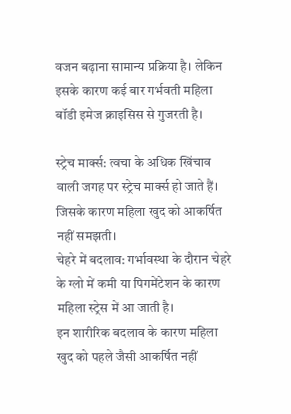वजन बढ़ाना सामान्य प्रक्रिया है। लेकिन इसके कारण कई बार गर्भवती महिला बॉडी इमेज क्राइसिस से गुजरती है।

स्ट्रेच मार्क्स: त्वचा के अधिक खिंचाव वाली जगह पर स्ट्रेच मार्क्स हो जाते हैं। जिसके कारण महिला खुद को आकर्षित नहीं समझती।
चेहरे में बदलाव: गर्भावस्था के दौरान चेहरे के ग्लो में कमी या पिगमेंटेशन के कारण महिला स्ट्रेस में आ जाती है।
इन शारीरिक बदलाव के कारण महिला खुद को पहले जैसी आकर्षित नहीं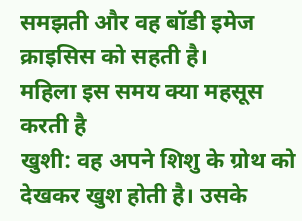समझती और वह बॉडी इमेज क्राइसिस को सहती है।
महिला इस समय क्या महसूस करती है
खुशी: वह अपने शिशु के ग्रोथ को देखकर खुश होती है। उसके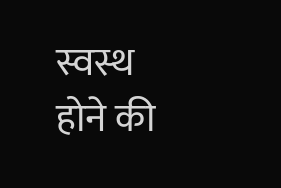स्वस्थ होने की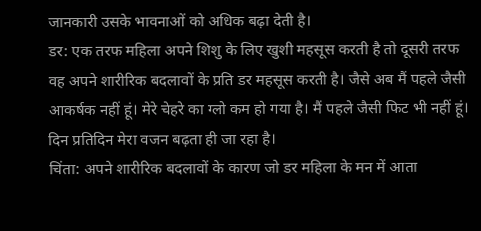जानकारी उसके भावनाओं को अधिक बढ़ा देती है।
डर: एक तरफ महिला अपने शिशु के लिए खुशी महसूस करती है तो दूसरी तरफ वह अपने शारीरिक बदलावों के प्रति डर महसूस करती है। जैसे अब मैं पहले जैसी आकर्षक नहीं हूं। मेरे चेहरे का ग्लो कम हो गया है। मैं पहले जैसी फिट भी नहीं हूं। दिन प्रतिदिन मेरा वजन बढ़ता ही जा रहा है।
चिंता: अपने शारीरिक बदलावों के कारण जो डर महिला के मन में आता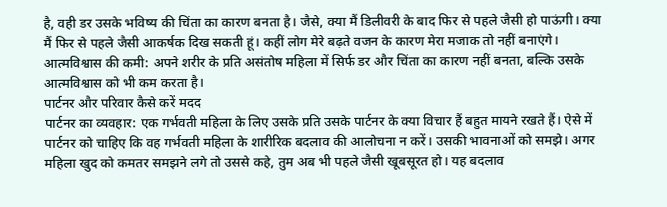है, वही डर उसके भविष्य की चिंता का कारण बनता है। जैसे, क्या मैं डिलीवरी के बाद फिर से पहले जैसी हो पाऊंगी। क्या मैं फिर से पहले जैसी आकर्षक दिख सकती हूं। कहीं लोग मेरे बढ़ते वजन के कारण मेरा मजाक तो नहीं बनाएंगे।
आत्मविश्वास की कमी: अपने शरीर के प्रति असंतोष महिला में सिर्फ डर और चिंता का कारण नहीं बनता, बल्कि उसके आत्मविश्वास को भी कम करता है।
पार्टनर और परिवार कैसे करें मदद
पार्टनर का व्यवहार: एक गर्भवती महिला के लिए उसके प्रति उसके पार्टनर के क्या विचार हैं बहुत मायने रखते हैं। ऐसे में पार्टनर को चाहिए कि वह गर्भवती महिला के शारीरिक बदलाव की आलोचना न करें। उसकी भावनाओं को समझे। अगर महिला खुद को कमतर समझने लगे तो उससे कहे, तुम अब भी पहले जैसी खूबसूरत हो। यह बदलाव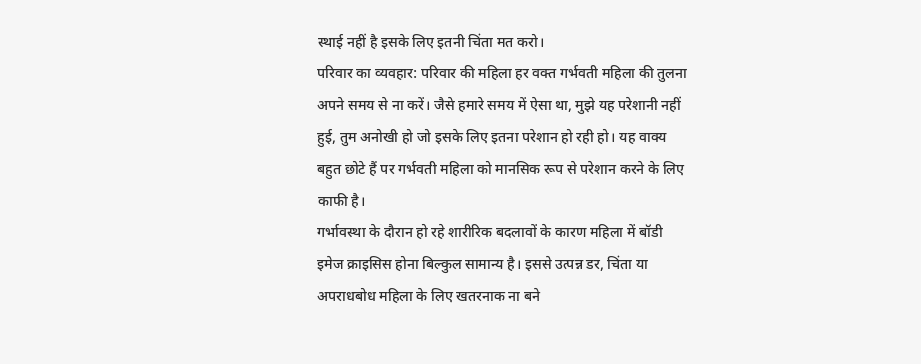स्थाई नहीं है इसके लिए इतनी चिंता मत करो।
परिवार का व्यवहार: परिवार की महिला हर वक्त गर्भवती महिला की तुलना अपने समय से ना करें। जैसे हमारे समय में ऐसा था, मुझे यह परेशानी नहीं हुई, तुम अनोखी हो जो इसके लिए इतना परेशान हो रही हो। यह वाक्य बहुत छोटे हैं पर गर्भवती महिला को मानसिक रूप से परेशान करने के लिए काफी है।
गर्भावस्था के दौरान हो रहे शारीरिक बदलावों के कारण महिला में बॉडी इमेज क्राइसिस होना बिल्कुल सामान्य है। इससे उत्पन्न डर, चिंता या अपराधबोध महिला के लिए खतरनाक ना बने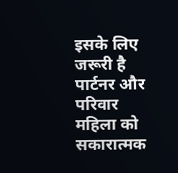इसके लिए जरूरी है पार्टनर और परिवार महिला को सकारात्मक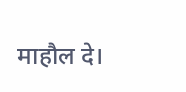माहौल दे।